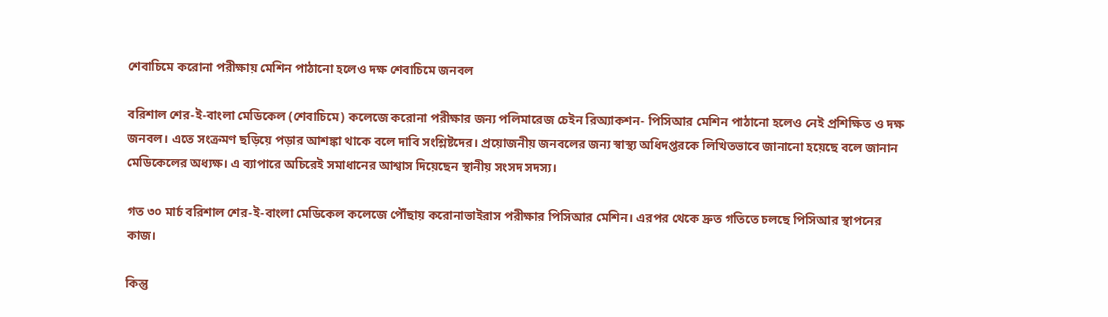শেবাচিমে করোনা পরীক্ষায় মেশিন পাঠানো হলেও দক্ষ শেবাচিমে জনবল

বরিশাল শের-ই-বাংলা মেডিকেল (শেবাচিমে) কলেজে করোনা পরীক্ষার জন্য পলিমারেজ চেইন রিঅ্যাকশন- পিসিআর মেশিন পাঠানো হলেও নেই প্রশিক্ষিত ও দক্ষ জনবল। এতে সংক্রমণ ছড়িয়ে পড়ার আশঙ্কা থাকে বলে দাবি সংশ্লিষ্টদের। প্রয়োজনীয় জনবলের জন্য স্বাস্থ্য অধিদপ্তরকে লিখিতভাবে জানানো হয়েছে বলে জানান মেডিকেলের অধ্যক্ষ। এ ব্যাপারে অচিরেই সমাধানের আশ্বাস দিয়েছেন স্থানীয় সংসদ সদস্য।

গত ৩০ মার্চ বরিশাল শের-ই-বাংলা মেডিকেল কলেজে পৌঁছায় করোনাভাইরাস পরীক্ষার পিসিআর মেশিন। এরপর থেকে দ্রুত গতিতে চলছে পিসিআর স্থাপনের কাজ।

কিন্তু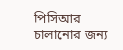পিসিআর চালানোর জন্য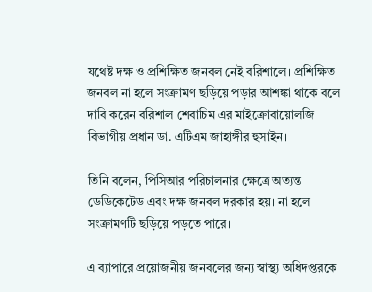যথেষ্ট দক্ষ ও প্রশিক্ষিত জনবল নেই বরিশালে। প্রশিক্ষিত জনবল না হলে সংক্রামণ ছড়িয়ে পড়ার আশঙ্কা থাকে বলে দাবি করেন বরিশাল শেবাচিম এর মাইক্রোবায়োলজি বিভাগীয় প্রধান ডা. এটিএম জাহাঙ্গীর হুসাইন।

তিনি বলেন, পিসিআর পরিচালনার ক্ষেত্রে অত্যন্ত ডেডিকেটেড এবং দক্ষ জনবল দরকার হয়। না হলে সংক্রামণটি ছড়িয়ে পড়তে পারে।

এ ব্যাপারে প্রয়োজনীয় জনবলের জন্য স্বাস্থ্য অধিদপ্তরকে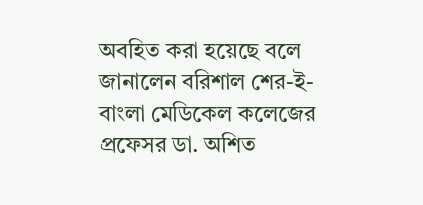অবহিত করা হয়েছে বলে জানালেন বরিশাল শের-ই-বাংলা মেডিকেল কলেজের প্রফেসর ডা. অশিত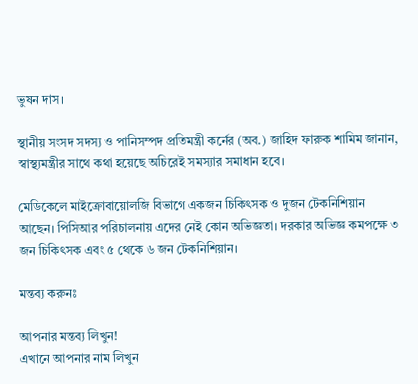ভুষন দাস।

স্থানীয় সংসদ সদস্য ও পানিসম্পদ প্রতিমন্ত্রী কর্নের (অব.) জাহিদ ফারুক শামিম জানান, স্বাস্থ্যমন্ত্রীর সাথে কথা হয়েছে অচিরেই সমস্যার সমাধান হবে।

মেডিকেলে মাইক্রোবায়োলজি বিভাগে একজন চিকিৎসক ও দুজন টেকনিশিয়ান আছেন। পিসিআর পরিচালনায় এদের নেই কোন অভিজ্ঞতা। দরকার অভিজ্ঞ কমপক্ষে ৩ জন চিকিৎসক এবং ৫ থেকে ৬ জন টেকনিশিয়ান।

মন্তব্য করুনঃ

আপনার মন্তব্য লিখুন!
এখানে আপনার নাম লিখুন